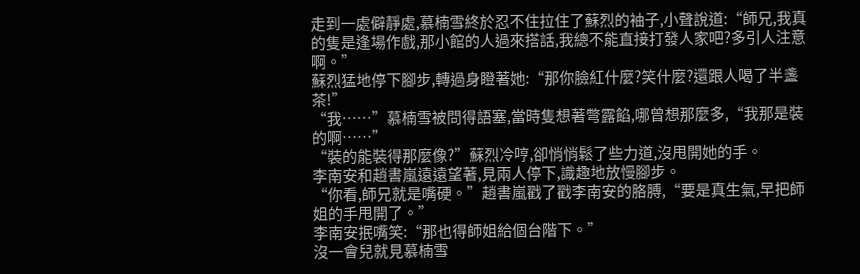走到一處僻靜處,慕楠雪終於忍不住拉住了蘇烈的袖子,小聲說道:“師兄,我真的隻是逢場作戲,那小館的人過來搭話,我總不能直接打發人家吧?多引人注意啊。”
蘇烈猛地停下腳步,轉過身瞪著她:“那你臉紅什麼?笑什麼?還跟人喝了半盞茶!”
“我……”慕楠雪被問得語塞,當時隻想著彆露餡,哪曾想那麼多,“我那是裝的啊……”
“裝的能裝得那麼像?”蘇烈冷哼,卻悄悄鬆了些力道,沒甩開她的手。
李南安和趙書嵐遠遠望著,見兩人停下,識趣地放慢腳步。
“你看,師兄就是嘴硬。”趙書嵐戳了戳李南安的胳膊,“要是真生氣,早把師姐的手甩開了。”
李南安抿嘴笑:“那也得師姐給個台階下。”
沒一會兒就見慕楠雪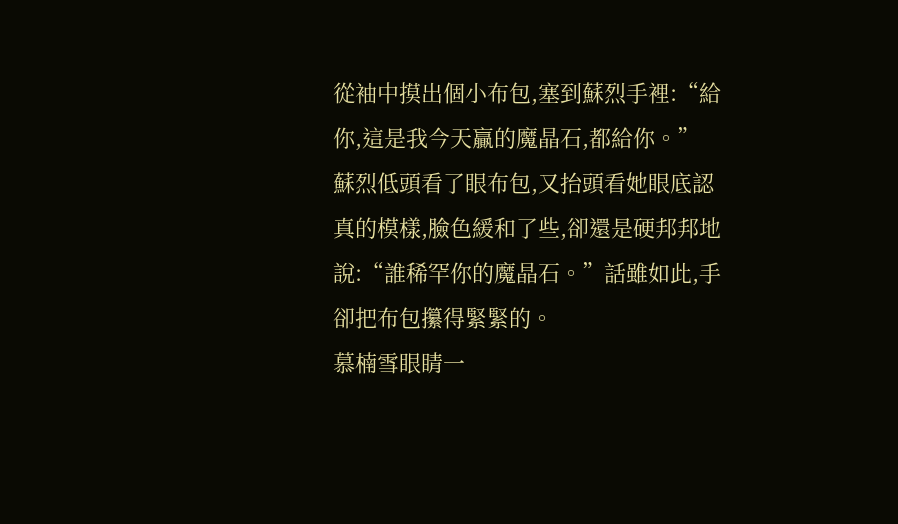從袖中摸出個小布包,塞到蘇烈手裡:“給你,這是我今天贏的魔晶石,都給你。”
蘇烈低頭看了眼布包,又抬頭看她眼底認真的模樣,臉色緩和了些,卻還是硬邦邦地說:“誰稀罕你的魔晶石。”話雖如此,手卻把布包攥得緊緊的。
慕楠雪眼睛一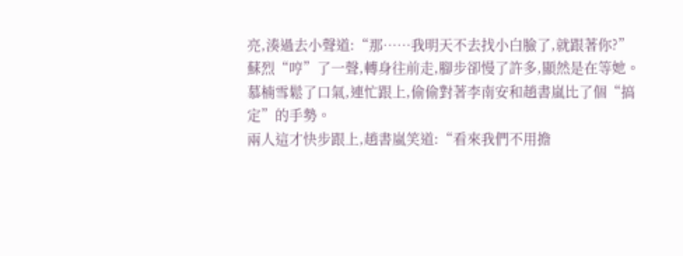亮,湊過去小聲道:“那……我明天不去找小白臉了,就跟著你?”
蘇烈“哼”了一聲,轉身往前走,腳步卻慢了許多,顯然是在等她。
慕楠雪鬆了口氣,連忙跟上,偷偷對著李南安和趙書嵐比了個“搞定”的手勢。
兩人這才快步跟上,趙書嵐笑道:“看來我們不用擔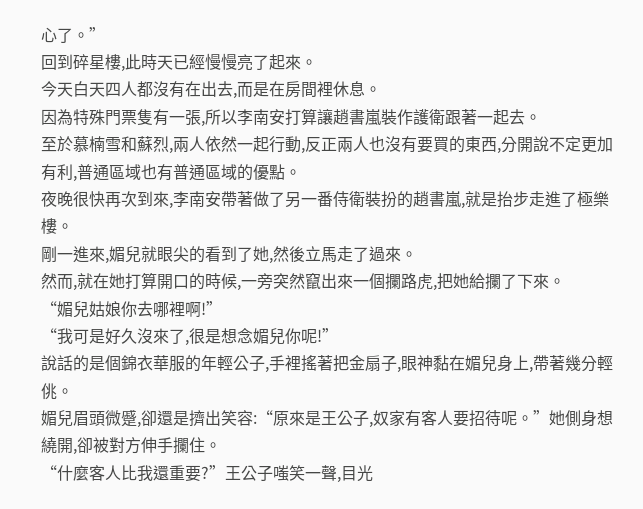心了。”
回到碎星樓,此時天已經慢慢亮了起來。
今天白天四人都沒有在出去,而是在房間裡休息。
因為特殊門票隻有一張,所以李南安打算讓趙書嵐裝作護衛跟著一起去。
至於慕楠雪和蘇烈,兩人依然一起行動,反正兩人也沒有要買的東西,分開說不定更加有利,普通區域也有普通區域的優點。
夜晚很快再次到來,李南安帶著做了另一番侍衛裝扮的趙書嵐,就是抬步走進了極樂樓。
剛一進來,媚兒就眼尖的看到了她,然後立馬走了過來。
然而,就在她打算開口的時候,一旁突然竄出來一個攔路虎,把她給攔了下來。
“媚兒姑娘你去哪裡啊!”
“我可是好久沒來了,很是想念媚兒你呢!”
說話的是個錦衣華服的年輕公子,手裡搖著把金扇子,眼神黏在媚兒身上,帶著幾分輕佻。
媚兒眉頭微蹙,卻還是擠出笑容:“原來是王公子,奴家有客人要招待呢。”她側身想繞開,卻被對方伸手攔住。
“什麼客人比我還重要?”王公子嗤笑一聲,目光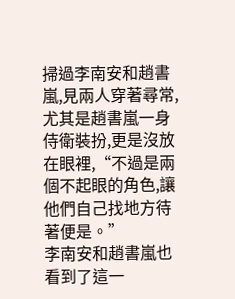掃過李南安和趙書嵐,見兩人穿著尋常,尤其是趙書嵐一身侍衛裝扮,更是沒放在眼裡,“不過是兩個不起眼的角色,讓他們自己找地方待著便是。”
李南安和趙書嵐也看到了這一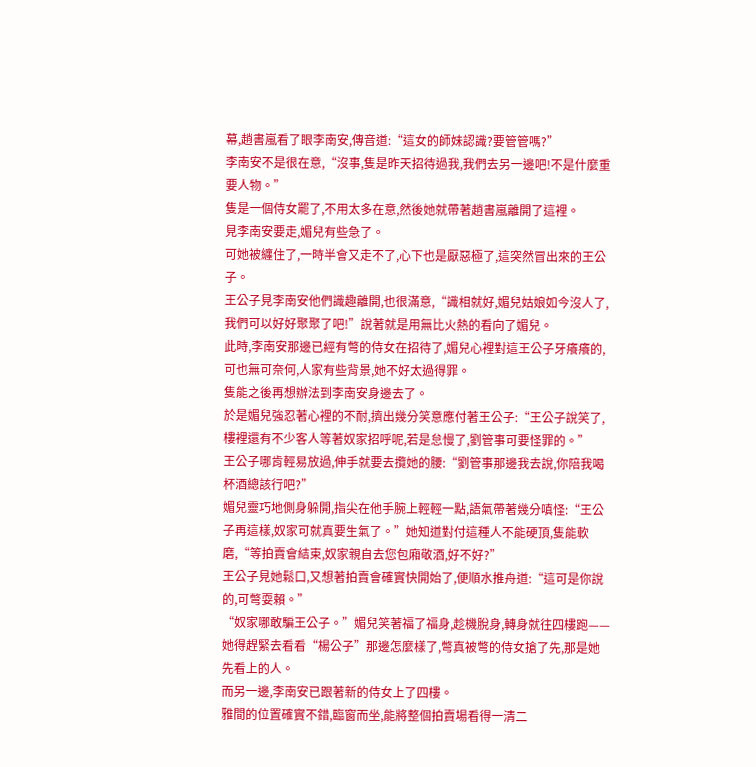幕,趙書嵐看了眼李南安,傳音道:“這女的師妹認識?要管管嗎?”
李南安不是很在意,“沒事,隻是昨天招待過我,我們去另一邊吧!不是什麼重要人物。”
隻是一個侍女罷了,不用太多在意,然後她就帶著趙書嵐離開了這裡。
見李南安要走,媚兒有些急了。
可她被纏住了,一時半會又走不了,心下也是厭惡極了,這突然冒出來的王公子。
王公子見李南安他們識趣離開,也很滿意,“識相就好,媚兒姑娘如今沒人了,我們可以好好聚聚了吧!”說著就是用無比火熱的看向了媚兒。
此時,李南安那邊已經有彆的侍女在招待了,媚兒心裡對這王公子牙癢癢的,可也無可奈何,人家有些背景,她不好太過得罪。
隻能之後再想辦法到李南安身邊去了。
於是媚兒強忍著心裡的不耐,擠出幾分笑意應付著王公子:“王公子說笑了,樓裡還有不少客人等著奴家招呼呢,若是怠慢了,劉管事可要怪罪的。”
王公子哪肯輕易放過,伸手就要去攬她的腰:“劉管事那邊我去說,你陪我喝杯酒總該行吧?”
媚兒靈巧地側身躲開,指尖在他手腕上輕輕一點,語氣帶著幾分嗔怪:“王公子再這樣,奴家可就真要生氣了。”她知道對付這種人不能硬頂,隻能軟磨,“等拍賣會結束,奴家親自去您包廂敬酒,好不好?”
王公子見她鬆口,又想著拍賣會確實快開始了,便順水推舟道:“這可是你說的,可彆耍賴。”
“奴家哪敢騙王公子。”媚兒笑著福了福身,趁機脫身,轉身就往四樓跑——她得趕緊去看看“楊公子”那邊怎麼樣了,彆真被彆的侍女搶了先,那是她先看上的人。
而另一邊,李南安已跟著新的侍女上了四樓。
雅間的位置確實不錯,臨窗而坐,能將整個拍賣場看得一清二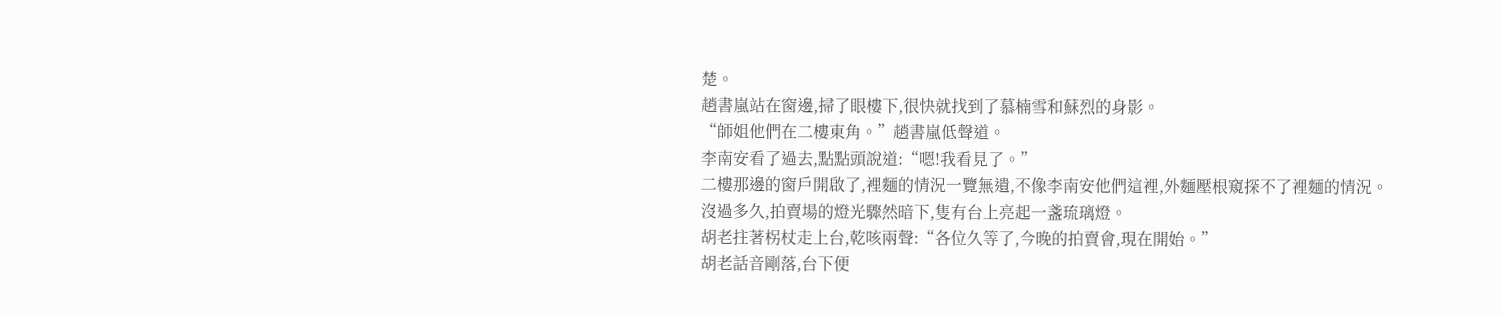楚。
趙書嵐站在窗邊,掃了眼樓下,很快就找到了慕楠雪和蘇烈的身影。
“師姐他們在二樓東角。”趙書嵐低聲道。
李南安看了過去,點點頭說道:“嗯!我看見了。”
二樓那邊的窗戶開啟了,裡麵的情況一覽無遺,不像李南安他們這裡,外麵壓根窺探不了裡麵的情況。
沒過多久,拍賣場的燈光驟然暗下,隻有台上亮起一盞琉璃燈。
胡老拄著柺杖走上台,乾咳兩聲:“各位久等了,今晚的拍賣會,現在開始。”
胡老話音剛落,台下便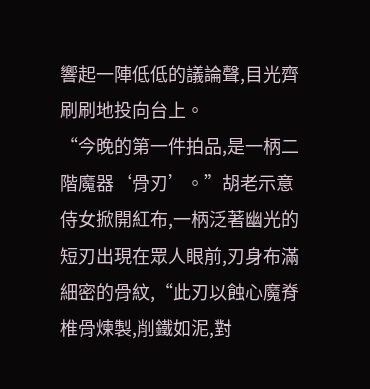響起一陣低低的議論聲,目光齊刷刷地投向台上。
“今晚的第一件拍品,是一柄二階魔器‘骨刃’。”胡老示意侍女掀開紅布,一柄泛著幽光的短刃出現在眾人眼前,刃身布滿細密的骨紋,“此刃以蝕心魔脊椎骨煉製,削鐵如泥,對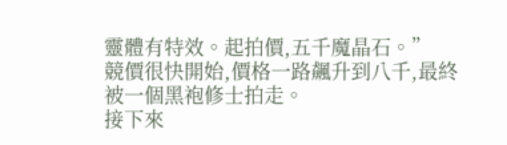靈體有特效。起拍價,五千魔晶石。”
競價很快開始,價格一路飆升到八千,最終被一個黑袍修士拍走。
接下來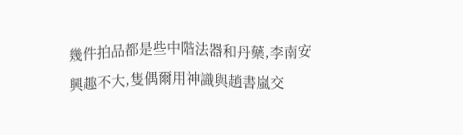幾件拍品都是些中階法器和丹藥,李南安興趣不大,隻偶爾用神識與趙書嵐交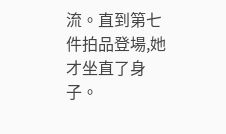流。直到第七件拍品登場,她才坐直了身子。